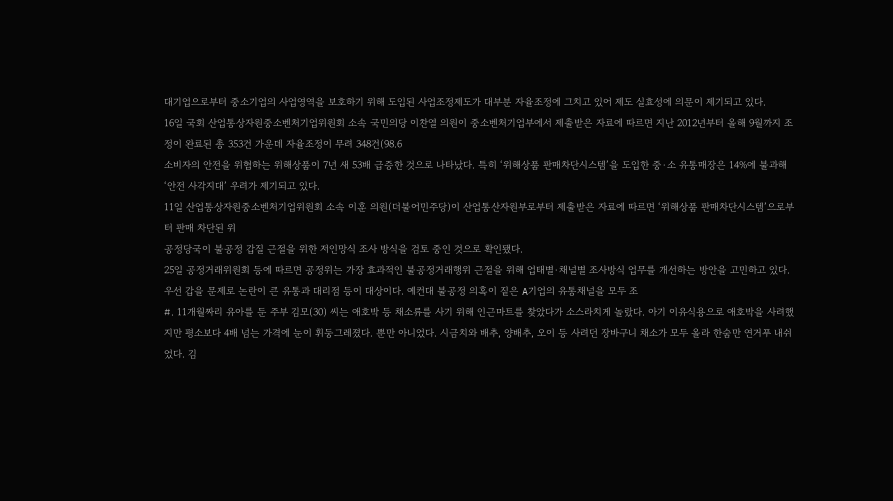대기업으로부터 중소기업의 사업영역을 보호하기 위해 도입된 사업조정제도가 대부분 자율조정에 그치고 있어 제도 실효성에 의문이 제기되고 있다.
16일 국회 산업통상자원중소벤처기업위원회 소속 국민의당 이찬열 의원이 중소벤처기업부에서 제출받은 자료에 따르면 지난 2012년부터 올해 9월까지 조정이 완료된 총 353건 가운데 자율조정이 무려 348건(98.6
소비자의 안전을 위협하는 위해상품이 7년 새 53배 급증한 것으로 나타났다. 특히 ‘위해상품 판매차단시스템’을 도입한 중·소 유통매장은 14%에 불과해 ‘안전 사각지대’ 우려가 제기되고 있다.
11일 산업통상자원중소벤처기업위원회 소속 이훈 의원(더불어민주당)이 산업통산자원부로부터 제출받은 자료에 따르면 ‘위해상품 판매차단시스템’으로부터 판매 차단된 위
공정당국이 불공정 갑질 근절을 위한 저인망식 조사 방식을 검토 중인 것으로 확인됐다.
25일 공정거래위원회 등에 따르면 공정위는 가장 효과적인 불공정거래행위 근절을 위해 업태별·채널별 조사방식 업무를 개선하는 방안을 고민하고 있다.
우선 갑을 문제로 논란이 큰 유통과 대리점 등이 대상이다. 예컨대 불공정 의혹이 짙은 A기업의 유통채널을 모두 조
#. 11개월짜리 유아를 둔 주부 김모(30) 씨는 애호박 등 채소류를 사기 위해 인근마트를 찾았다가 소스라치게 놀랐다. 아기 이유식용으로 애호박을 사려했지만 평소보다 4배 넘는 가격에 눈이 휘둥그레졌다. 뿐만 아니었다. 시금치와 배추, 양배추, 오이 등 사려던 장바구니 채소가 모두 올라 한숨만 연거푸 내쉬었다. 김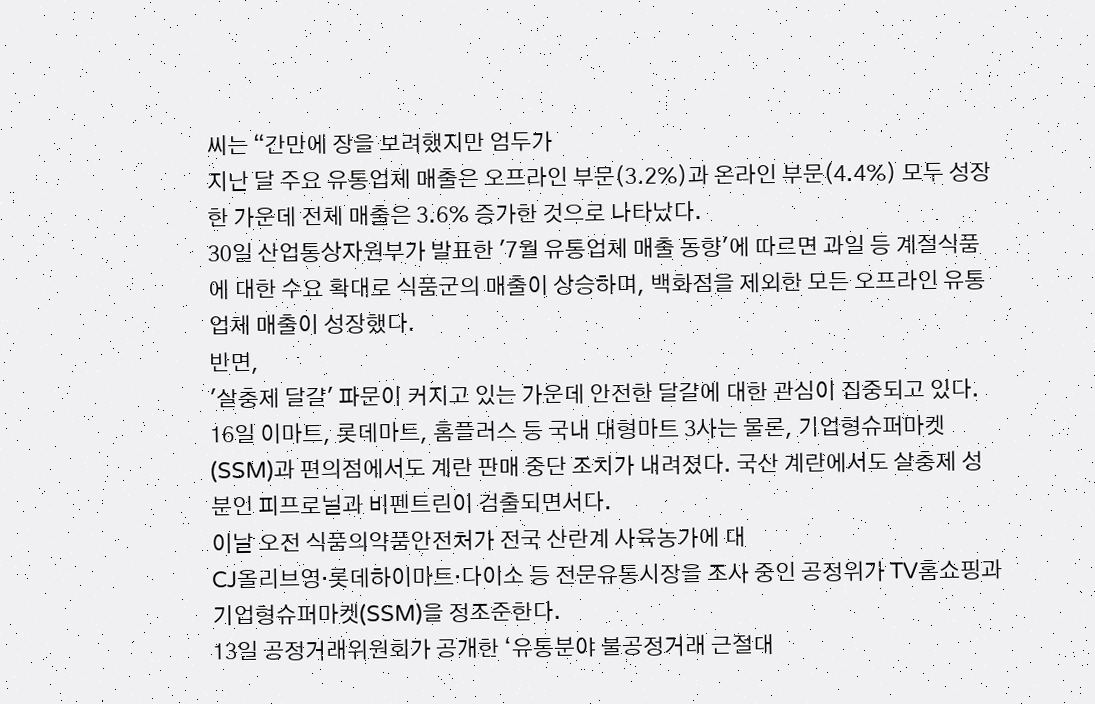씨는 “간만에 장을 보려했지만 엄두가
지난 달 주요 유통업체 매출은 오프라인 부문(3.2%)과 온라인 부문(4.4%) 모두 성장한 가운데 전체 매출은 3.6% 증가한 것으로 나타났다.
30일 산업통상자원부가 발표한 '7월 유통업체 매출 동향'에 따르면 과일 등 계절식품에 대한 수요 확대로 식품군의 매출이 상승하며, 백화점을 제외한 모든 오프라인 유통업체 매출이 성장했다.
반면,
'살충제 달걀' 파문이 커지고 있는 가운데 안전한 달걀에 대한 관심이 집중되고 있다.
16일 이마트, 롯데마트, 홈플러스 등 국내 대형마트 3사는 물론, 기업형슈퍼마켓(SSM)과 편의점에서도 계란 판매 중단 조치가 내려졌다. 국산 계란에서도 살충제 성분인 피프로닐과 비펜트린이 검출되면서다.
이날 오전 식품의약품안전처가 전국 산란계 사육농가에 대
CJ올리브영·롯데하이마트·다이소 등 전문유통시장을 조사 중인 공정위가 TV홈쇼핑과 기업형슈퍼마켓(SSM)을 정조준한다.
13일 공정거래위원회가 공개한 ‘유통분야 불공정거래 근절대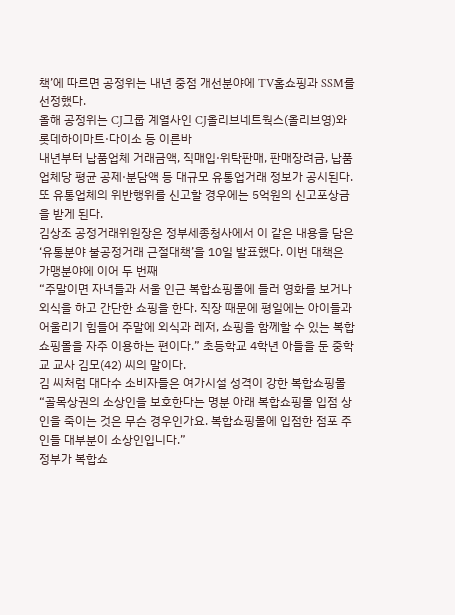책’에 따르면 공정위는 내년 중점 개선분야에 TV홈쇼핑과 SSM를 선정했다.
올해 공정위는 CJ그룹 계열사인 CJ올리브네트웍스(올리브영)와 롯데하이마트·다이소 등 이른바
내년부터 납품업체 거래금액, 직매입·위탁판매, 판매장려금, 납품업체당 평균 공제·분담액 등 대규모 유통업거래 정보가 공시된다. 또 유통업체의 위반행위를 신고할 경우에는 5억원의 신고포상금을 받게 된다.
김상조 공정거래위원장은 정부세종청사에서 이 같은 내용을 담은 ‘유통분야 불공정거래 근절대책’을 10일 발표했다. 이번 대책은 가맹분야에 이어 두 번째
“주말이면 자녀들과 서울 인근 복합쇼핑몰에 들러 영화를 보거나 외식을 하고 간단한 쇼핑을 한다. 직장 때문에 평일에는 아이들과 어울리기 힘들어 주말에 외식과 레저, 쇼핑을 함께할 수 있는 복합쇼핑몰을 자주 이용하는 편이다.” 초등학교 4학년 아들을 둔 중학교 교사 김모(42) 씨의 말이다.
김 씨처럼 대다수 소비자들은 여가시설 성격이 강한 복합쇼핑몰
“골목상권의 소상인을 보호한다는 명분 아래 복합쇼핑몰 입점 상인을 죽이는 것은 무슨 경우인가요. 복합쇼핑몰에 입점한 점포 주인들 대부분이 소상인입니다.”
정부가 복합쇼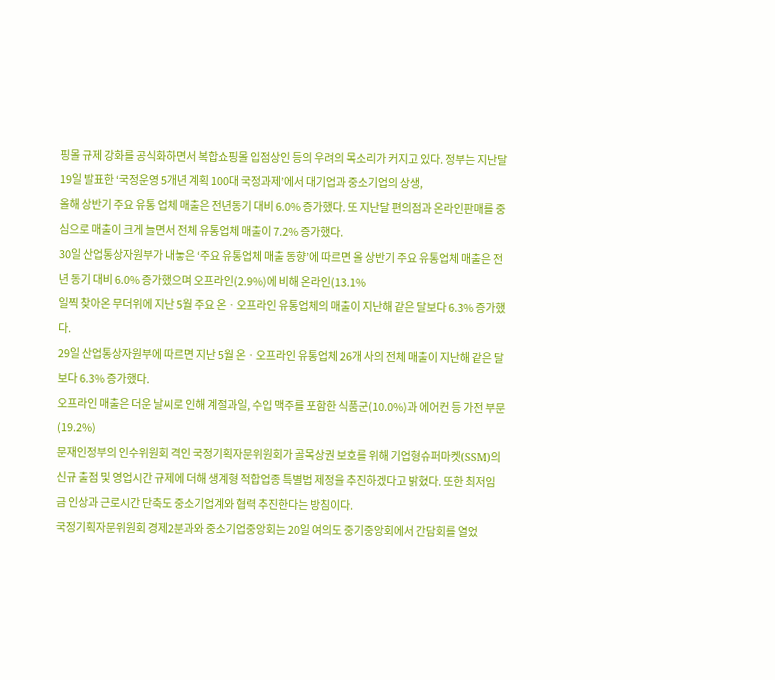핑몰 규제 강화를 공식화하면서 복합쇼핑몰 입점상인 등의 우려의 목소리가 커지고 있다. 정부는 지난달 19일 발표한 ‘국정운영 5개년 계획 100대 국정과제’에서 대기업과 중소기업의 상생,
올해 상반기 주요 유통 업체 매출은 전년동기 대비 6.0% 증가했다. 또 지난달 편의점과 온라인판매를 중심으로 매출이 크게 늘면서 전체 유통업체 매출이 7.2% 증가했다.
30일 산업통상자원부가 내놓은 ‘주요 유통업체 매출 동향’에 따르면 올 상반기 주요 유통업체 매출은 전년 동기 대비 6.0% 증가했으며 오프라인(2.9%)에 비해 온라인(13.1%
일찍 찾아온 무더위에 지난 5월 주요 온ㆍ오프라인 유통업체의 매출이 지난해 같은 달보다 6.3% 증가했다.
29일 산업통상자원부에 따르면 지난 5월 온ㆍ오프라인 유통업체 26개 사의 전체 매출이 지난해 같은 달보다 6.3% 증가했다.
오프라인 매출은 더운 날씨로 인해 계절과일, 수입 맥주를 포함한 식품군(10.0%)과 에어컨 등 가전 부문(19.2%)
문재인정부의 인수위원회 격인 국정기획자문위원회가 골목상권 보호를 위해 기업형슈퍼마켓(SSM)의 신규 출점 및 영업시간 규제에 더해 생계형 적합업종 특별법 제정을 추진하겠다고 밝혔다. 또한 최저임금 인상과 근로시간 단축도 중소기업계와 협력 추진한다는 방침이다.
국정기획자문위원회 경제2분과와 중소기업중앙회는 20일 여의도 중기중앙회에서 간담회를 열었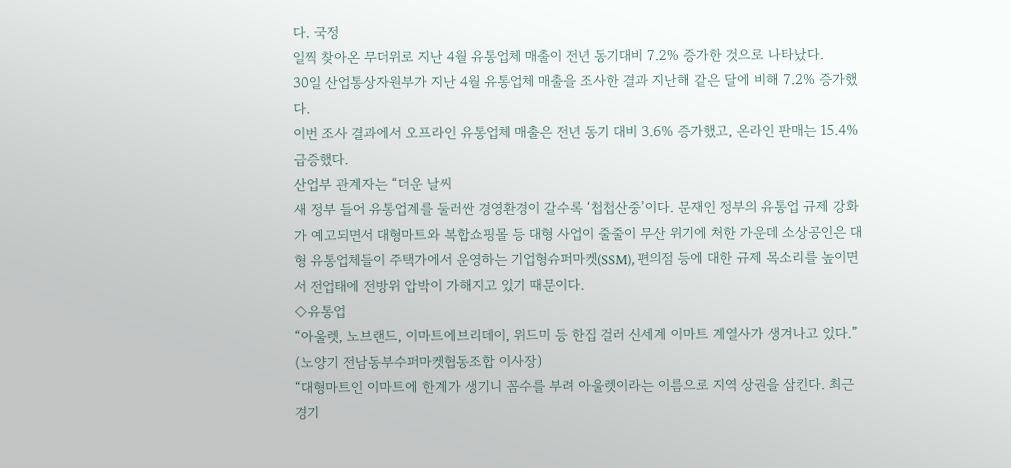다. 국정
일찍 찾아온 무더위로 지난 4월 유통업체 매출이 전년 동기대비 7.2% 증가한 것으로 나타났다.
30일 산업통상자원부가 지난 4월 유통업체 매출을 조사한 결과 지난해 같은 달에 비해 7.2% 증가했다.
이번 조사 결과에서 오프라인 유통업체 매출은 전년 동기 대비 3.6% 증가했고, 온라인 판매는 15.4% 급증했다.
산업부 관계자는 “더운 날씨
새 정부 들어 유통업계를 둘러싼 경영환경이 갈수록 ‘첩첩산중’이다. 문재인 정부의 유통업 규제 강화가 예고되면서 대형마트와 복합쇼핑몰 등 대형 사업이 줄줄이 무산 위기에 처한 가운데 소상공인은 대형 유통업체들이 주택가에서 운영하는 기업형슈퍼마켓(SSM), 편의점 등에 대한 규제 목소리를 높이면서 전업태에 전방위 압박이 가해지고 있기 때문이다.
◇유통업
“아울렛, 노브랜드, 이마트에브리데이, 위드미 등 한집 걸러 신세계 이마트 계열사가 생겨나고 있다.” (노양기 전남동부수퍼마켓협동조합 이사장)
“대형마트인 이마트에 한계가 생기니 꼼수를 부려 아울렛이라는 이름으로 지역 상권을 삼킨다. 최근 경기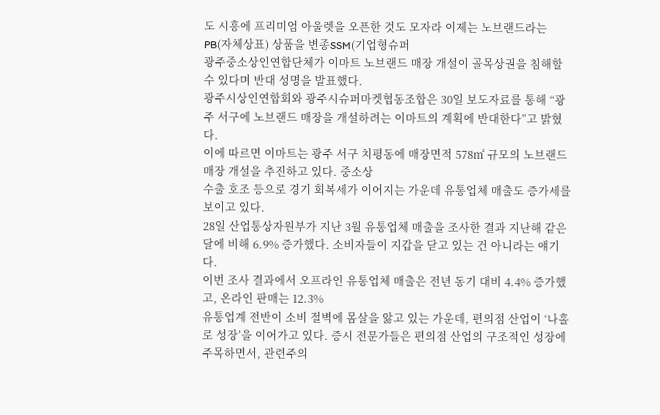도 시흥에 프리미엄 아울렛을 오픈한 것도 모자라 이제는 노브랜드라는 PB(자체상표) 상품을 변종SSM(기업형슈퍼
광주중소상인연합단체가 이마트 노브랜드 매장 개설이 골목상권을 침해할 수 있다며 반대 성명을 발표했다.
광주시상인연합회와 광주시슈퍼마켓협동조합은 30일 보도자료를 통해 “광주 서구에 노브랜드 매장을 개설하려는 이마트의 계획에 반대한다”고 밝혔다.
이에 따르면 이마트는 광주 서구 치평동에 매장면적 578㎡ 규모의 노브랜드 매장 개설을 추진하고 있다. 중소상
수출 호조 등으로 경기 회복세가 이어지는 가운데 유통업체 매출도 증가세를 보이고 있다.
28일 산업통상자원부가 지난 3월 유통업체 매출을 조사한 결과 지난해 같은 달에 비해 6.9% 증가했다. 소비자들이 지갑을 닫고 있는 건 아니라는 얘기다.
이번 조사 결과에서 오프라인 유통업체 매출은 전년 동기 대비 4.4% 증가했고, 온라인 판매는 12.3%
유통업계 전반이 소비 절벽에 몸살을 앓고 있는 가운데, 편의점 산업이 ‘나홀로 성장’을 이어가고 있다. 증시 전문가들은 편의점 산업의 구조적인 성장에 주목하면서, 관련주의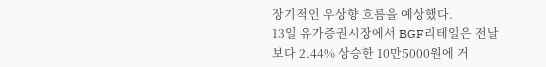장기적인 우상향 흐름을 예상했다.
13일 유가증권시장에서 BGF리테일은 전날보다 2.44% 상승한 10만5000원에 거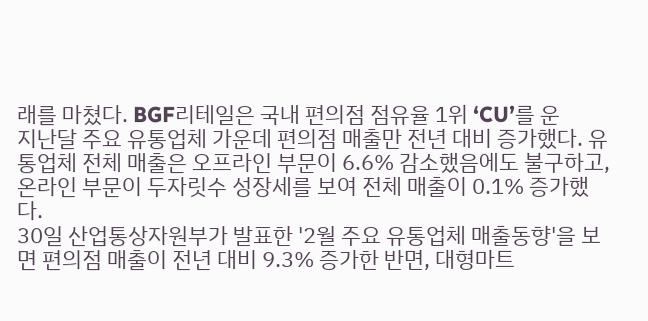래를 마쳤다. BGF리테일은 국내 편의점 점유율 1위 ‘CU’를 운
지난달 주요 유통업체 가운데 편의점 매출만 전년 대비 증가했다. 유통업체 전체 매출은 오프라인 부문이 6.6% 감소했음에도 불구하고, 온라인 부문이 두자릿수 성장세를 보여 전체 매출이 0.1% 증가했다.
30일 산업통상자원부가 발표한 '2월 주요 유통업체 매출동향'을 보면 편의점 매출이 전년 대비 9.3% 증가한 반면, 대형마트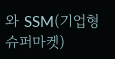와 SSM(기업형슈퍼마켓)